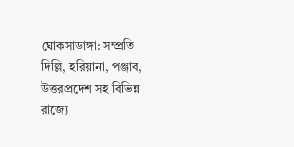ঘোকসাডাঙ্গা: সম্প্রতি দিল্লি, হরিয়ানা, পঞ্জাব, উত্তরপ্রদেশ সহ বিভিন্ন রাজ্যে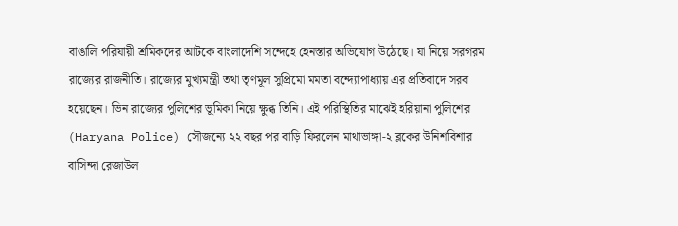বাঙালি পরিযায়ী শ্রমিকদের আটকে বাংলাদেশি সন্দেহে হেনস্তার অভিযোগ উঠেছে। যা নিয়ে সরগরম রাজ্যের রাজনীতি। রাজ্যের মুখ্যমন্ত্রী তথা তৃণমূল সুপ্রিমো মমতা বন্দ্যোপাধ্যায় এর প্রতিবাদে সরব হয়েছেন। ভিন রাজ্যের পুলিশের ভূমিকা নিয়ে ক্ষুব্ধ তিনি। এই পরিস্থিতির মাঝেই হরিয়ানা পুলিশের (Haryana Police) সৌজন্যে ২২ বছর পর বাড়ি ফিরলেন মাথাভাঙ্গা-২ ব্লকের উনিশবিশার বাসিন্দা রেজাউল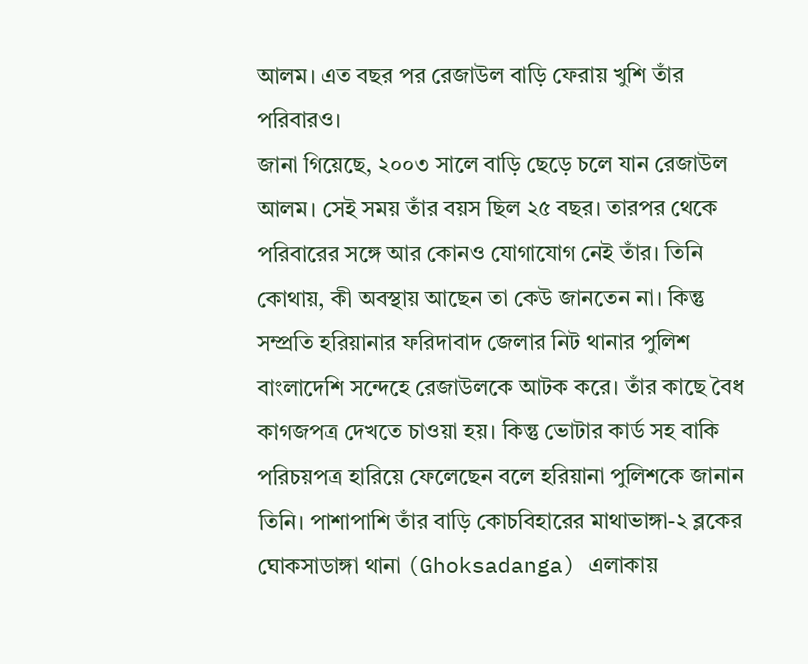আলম। এত বছর পর রেজাউল বাড়ি ফেরায় খুশি তাঁর পরিবারও।
জানা গিয়েছে, ২০০৩ সালে বাড়ি ছেড়ে চলে যান রেজাউল আলম। সেই সময় তাঁর বয়স ছিল ২৫ বছর। তারপর থেকে পরিবারের সঙ্গে আর কোনও যোগাযোগ নেই তাঁর। তিনি কোথায়, কী অবস্থায় আছেন তা কেউ জানতেন না। কিন্তু সম্প্রতি হরিয়ানার ফরিদাবাদ জেলার নিট থানার পুলিশ বাংলাদেশি সন্দেহে রেজাউলকে আটক করে। তাঁর কাছে বৈধ কাগজপত্র দেখতে চাওয়া হয়। কিন্তু ভোটার কার্ড সহ বাকি পরিচয়পত্র হারিয়ে ফেলেছেন বলে হরিয়ানা পুলিশকে জানান তিনি। পাশাপাশি তাঁর বাড়ি কোচবিহারের মাথাভাঙ্গা-২ ব্লকের ঘোকসাডাঙ্গা থানা (Ghoksadanga) এলাকায়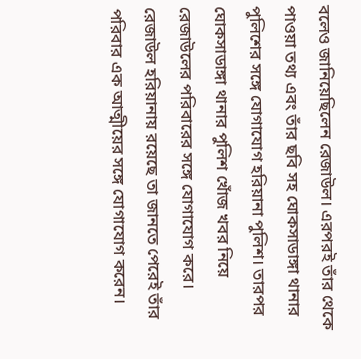বলেও জানিয়েছিলেন রেজাউল। এরপরই তাঁর থেকে পাওয়া তথ্য এবং তাঁর ছবি সহ ঘোকসাডাঙ্গা থানার পুলিশের সঙ্গে যোগাযোগ হরিয়ানা পুলিশ। তারপর ঘোকসাডাঙ্গা থানার পুলিশ খোঁজ খবর নিয়ে রেজাউলের পরিবারের সঙ্গে যোগাযোগ করে।
রেজাউল হরিয়ানায় রয়েছে তা জানতে পেরেই তাঁর পরিবার এক আত্মীয়ের সঙ্গে যোগাযোগ করেন।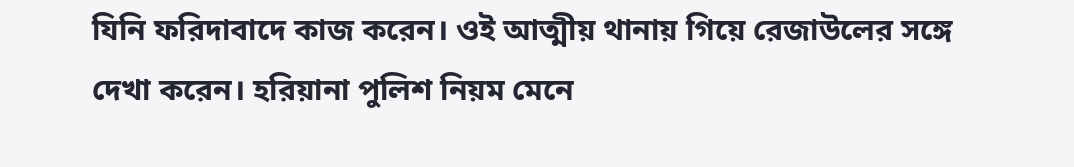যিনি ফরিদাবাদে কাজ করেন। ওই আত্মীয় থানায় গিয়ে রেজাউলের সঙ্গে দেখা করেন। হরিয়ানা পুলিশ নিয়ম মেনে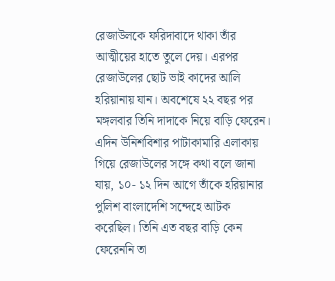রেজাউলকে ফরিদাবাদে থাকা তাঁর আত্মীয়ের হাতে তুলে দেয়। এরপর রেজাউলের ছোট ভাই কাদের আলি হরিয়ানায় যান। অবশেষে ২২ বছর পর মঙ্গলবার তিনি দাদাকে নিয়ে বাড়ি ফেরেন।
এদিন উনিশবিশার পাটাকামারি এলাকায় গিয়ে রেজাউলের সঙ্গে কথা বলে জানা যায়, ১০- ১২ দিন আগে তাঁকে হরিয়ানার পুলিশ বাংলাদেশি সন্দেহে আটক করেছিল। তিনি এত বছর বাড়ি কেন ফেরেননি তা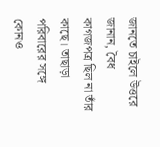জানতে চাইলে উত্তরে জানান, বৈধ কাগজপত্র ছিল না তাঁর কাছে। তাছাড়া পরিবারের সঙ্গে কোনও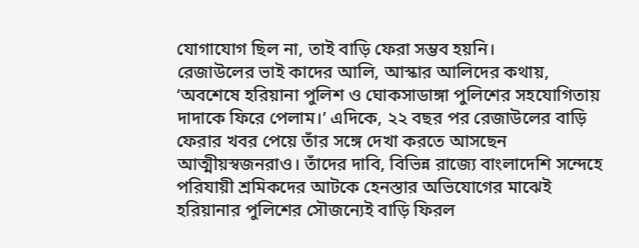যোগাযোগ ছিল না, তাই বাড়ি ফেরা সম্ভব হয়নি।
রেজাউলের ভাই কাদের আলি, আস্কার আলিদের কথায়, ‘অবশেষে হরিয়ানা পুলিশ ও ঘোকসাডাঙ্গা পুলিশের সহযোগিতায় দাদাকে ফিরে পেলাম।’ এদিকে, ২২ বছর পর রেজাউলের বাড়ি ফেরার খবর পেয়ে তাঁর সঙ্গে দেখা করতে আসছেন আত্মীয়স্বজনরাও। তাঁদের দাবি, বিভিন্ন রাজ্যে বাংলাদেশি সন্দেহে পরিযায়ী শ্রমিকদের আটকে হেনস্তার অভিযোগের মাঝেই হরিয়ানার পুলিশের সৌজন্যেই বাড়ি ফিরল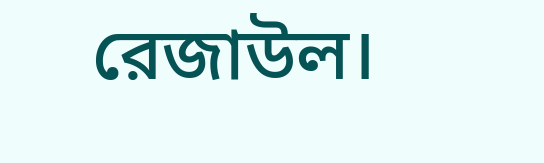রেজাউল।